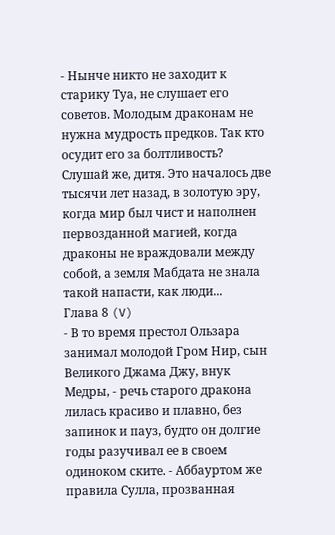- Нынче никто не заходит к старику Туа, не слушает его советов. Молодым драконам не нужна мудрость предков. Так кто осудит его за болтливость? Слушай же, дитя. Это началось две тысячи лет назад, в золотую эру, когда мир был чист и наполнен первозданной магией, когда драконы не враждовали между собой, а земля Мабдата не знала такой напасти, как люди...
Глава 8 (V)
- В то время престол Ользара занимал молодой Гром Нир, сын Великого Джама Джу, внук Медры, - речь старого дракона лилась красиво и плавно, без запинок и пауз, будто он долгие годы разучивал ее в своем одиноком ските. - Аббауртом же правила Сулла, прозванная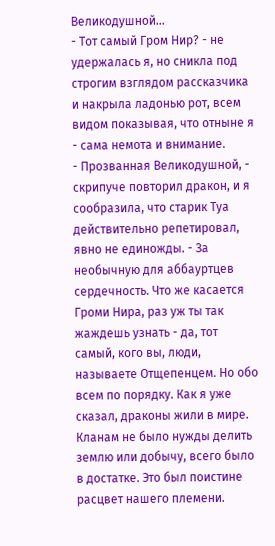Великодушной...
- Тот самый Гром Нир? - не удержалась я, но сникла под строгим взглядом рассказчика и накрыла ладонью рот, всем видом показывая, что отныне я - сама немота и внимание.
- Прозванная Великодушной, - скрипуче повторил дракон, и я сообразила, что старик Туа действительно репетировал, явно не единожды. - За необычную для аббауртцев сердечность. Что же касается Громи Нира, раз уж ты так жаждешь узнать - да, тот самый, кого вы, люди, называете Отщепенцем. Но обо всем по порядку. Как я уже сказал, драконы жили в мире. Кланам не было нужды делить землю или добычу, всего было в достатке. Это был поистине расцвет нашего племени.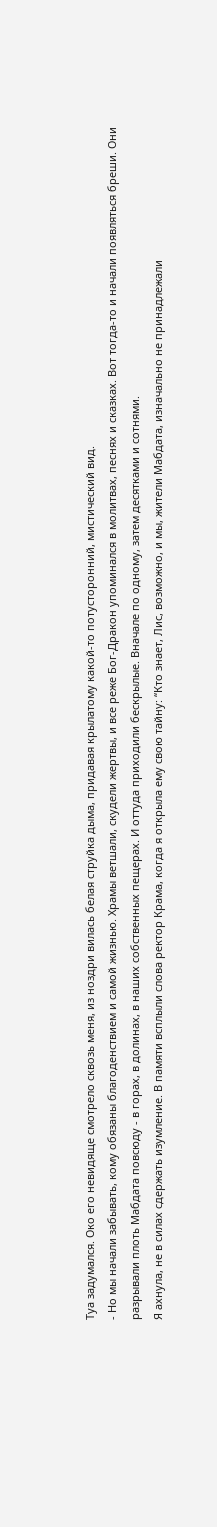Туа задумался. Око его невидяще смотрело сквозь меня, из ноздри вилась белая струйка дыма, придавая крылатому какой-то потусторонний, мистический вид.
- Но мы начали забывать, кому обязаны благоденствием и самой жизнью. Храмы ветшали, скудели жертвы, и все реже Бог-Дракон упоминался в молитвах, песнях и сказках. Вот тогда-то и начали появляться бреши. Они разрывали плоть Мабдата повсюду - в горах, в долинах, в наших собственных пещерах. И оттуда приходили бескрылые. Вначале по одному, затем десятками и сотнями.
Я ахнула, не в силах сдержать изумление. В памяти всплыли слова ректор Крама, когда я открыла ему свою тайну: “Кто знает, Лис, возможно, и мы, жители Мабдата, изначально не принадлежали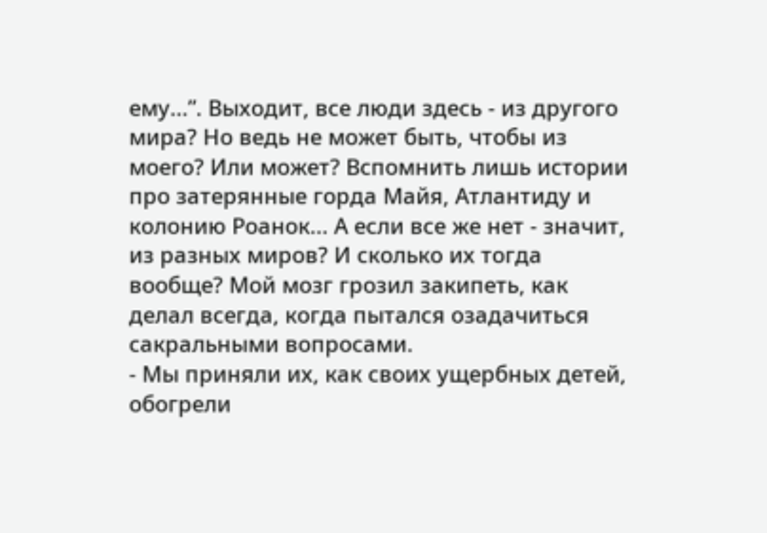ему...”. Выходит, все люди здесь - из другого мира? Но ведь не может быть, чтобы из моего? Или может? Вспомнить лишь истории про затерянные горда Майя, Атлантиду и колонию Роанок... А если все же нет - значит, из разных миров? И сколько их тогда вообще? Мой мозг грозил закипеть, как делал всегда, когда пытался озадачиться сакральными вопросами.
- Мы приняли их, как своих ущербных детей, обогрели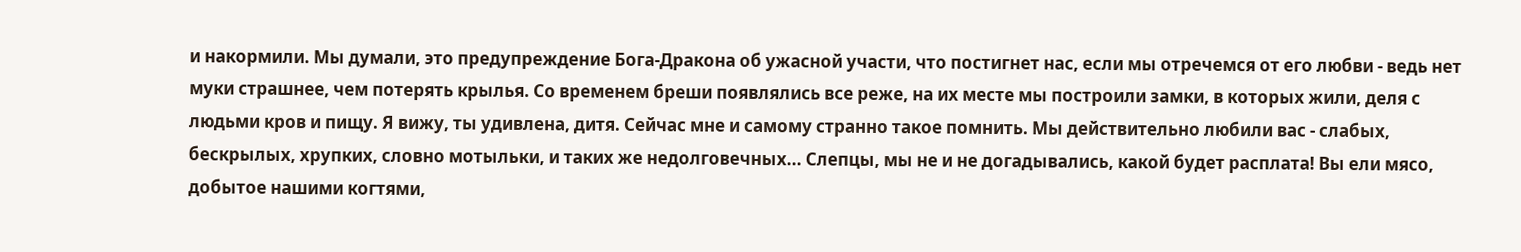и накормили. Мы думали, это предупреждение Бога-Дракона об ужасной участи, что постигнет нас, если мы отречемся от его любви - ведь нет муки страшнее, чем потерять крылья. Со временем бреши появлялись все реже, на их месте мы построили замки, в которых жили, деля с людьми кров и пищу. Я вижу, ты удивлена, дитя. Сейчас мне и самому странно такое помнить. Мы действительно любили вас - слабых, бескрылых, хрупких, словно мотыльки, и таких же недолговечных... Слепцы, мы не и не догадывались, какой будет расплата! Вы ели мясо, добытое нашими когтями,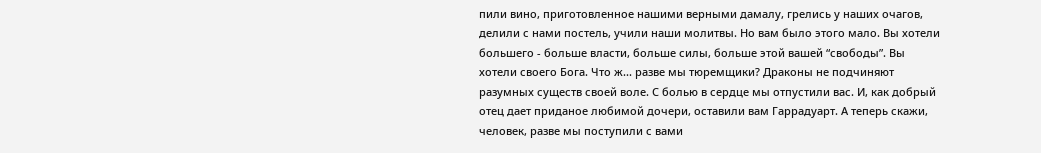пили вино, приготовленное нашими верными дамалу, грелись у наших очагов, делили с нами постель, учили наши молитвы. Но вам было этого мало. Вы хотели большего - больше власти, больше силы, больше этой вашей “свободы”. Вы хотели своего Бога. Что ж... разве мы тюремщики? Драконы не подчиняют разумных существ своей воле. С болью в сердце мы отпустили вас. И, как добрый отец дает приданое любимой дочери, оставили вам Гаррадуарт. А теперь скажи, человек, разве мы поступили с вами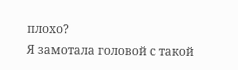плохо?
Я замотала головой с такой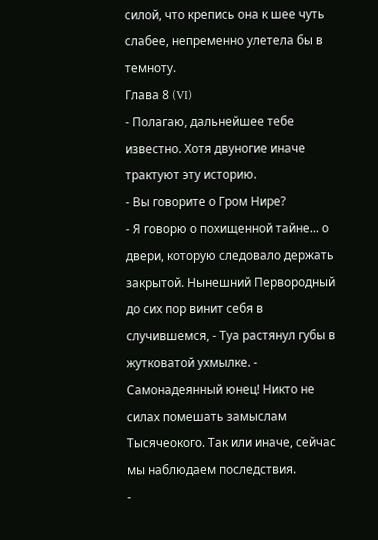силой, что крепись она к шее чуть слабее, непременно улетела бы в темноту.
Глава 8 (VI)
- Полагаю, дальнейшее тебе известно. Хотя двуногие иначе трактуют эту историю.
- Вы говорите о Гром Нире?
- Я говорю о похищенной тайне... о двери, которую следовало держать закрытой. Нынешний Первородный до сих пор винит себя в случившемся, - Туа растянул губы в жутковатой ухмылке. - Самонадеянный юнец! Никто не силах помешать замыслам Тысячеокого. Так или иначе, сейчас мы наблюдаем последствия.
-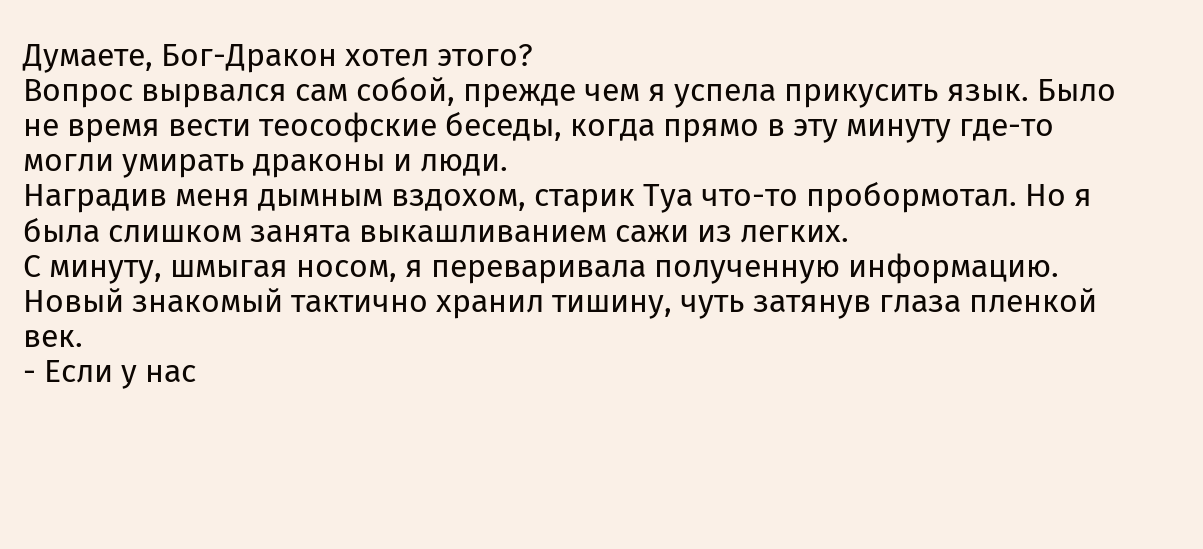Думаете, Бог-Дракон хотел этого?
Вопрос вырвался сам собой, прежде чем я успела прикусить язык. Было не время вести теософские беседы, когда прямо в эту минуту где-то могли умирать драконы и люди.
Наградив меня дымным вздохом, старик Туа что-то пробормотал. Но я была слишком занята выкашливанием сажи из легких.
С минуту, шмыгая носом, я переваривала полученную информацию. Новый знакомый тактично хранил тишину, чуть затянув глаза пленкой век.
- Если у нас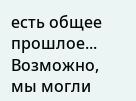есть общее прошлое... Возможно, мы могли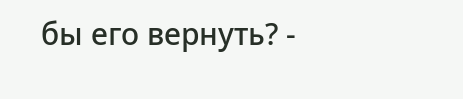бы его вернуть? -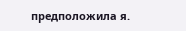предположила я.